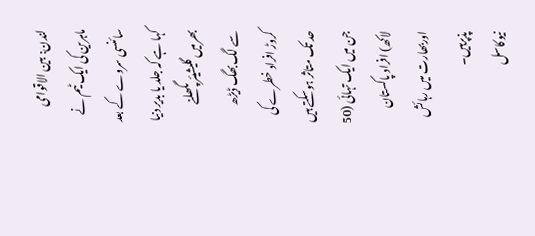لندن: بین الاقوامی ماہرین کی ایک ٹیم نے سائنسی سروے کے بعد کہا ہے کہ جلد یا بدیر دنیا بھرمیں گلیشیئر پگھلنے سے لگ بھگ ڈیڑھ کروڑ افراد خطرے کی حد تک متاثر ہوسکتے ہیں جن میں ایک تہائی (50 لاکھ) افراد پاکستان اوربھارت میں رہائش پذپرہیں۔
نیوکاسل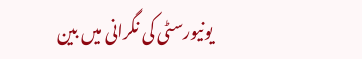یونیورسٹی کی نگرانی میں بین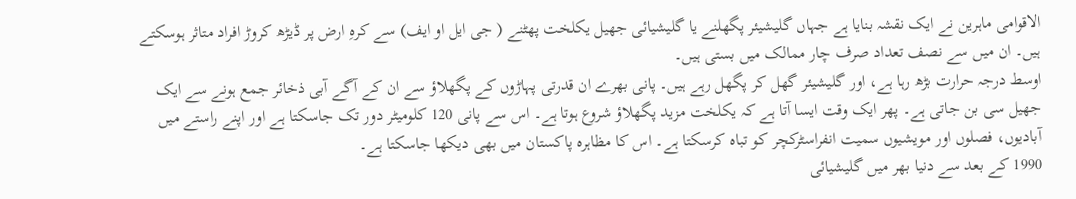الاقوامی ماہرین نے ایک نقشہ بنایا ہے جہاں گلیشیئر پگھلنے یا گلیشیائی جھیل یکلخت پھٹنے ( جی ایل او ایف) سے کرہِ ارض پر ڈیڑھ کروڑ افراد متاثر ہوسکتے ہیں۔ ان میں سے نصف تعداد صرف چار ممالک میں بستی ہیں۔
اوسط درجہ حرارت بڑھ رہا ہے، اور گلیشیئر گھل کر پگھل رہے ہیں۔ پانی بھرے ان قدرتی پہاڑوں کے پگھلاؤ سے ان کے آگے آبی ذخائر جمع ہونے سے ایک جھیل سی بن جاتی ہے۔ پھر ایک وقت ایسا آتا ہے کہ یکلخت مزید پگھلاؤ شروع ہوتا ہے۔ اس سے پانی 120 کلومیٹر دور تک جاسکتا ہے اور اپنے راستے میں آبادیوں، فصلوں اور مویشیوں سمیت انفراسٹرکچر کو تباہ کرسکتا ہے۔ اس کا مظاہرہ پاکستان میں بھی دیکھا جاسکتا ہے۔
1990 کے بعد سے دنیا بھر میں گلیشیائی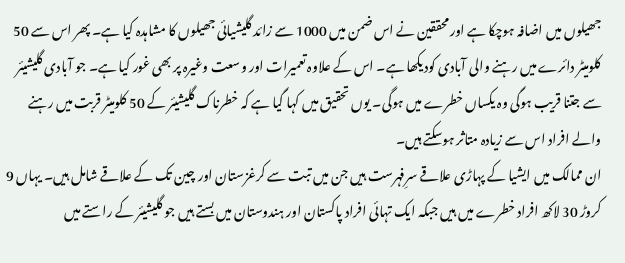جھیلوں میں اضافہ ہوچکا ہے اور محققین نے اس ضمن میں 1000 سے زائد گلیشیائی جھیلوں کا مشاہدہ کیا ہے۔ پھر اس سے 50 کلومیٹر دائرے میں رہنے والی آبادی کودیکھا ہے۔ اس کے علاوہ تعمیرات اور وسعت وغیرہ پر بھی غور کیا ہے۔ جو آبادی گلیشیئر سے جتنا قریب ہوگی وہ یکساں خطرے میں ہوگی۔ یوں تحقیق میں کہا گیا ہے کہ خطرناک گلیشیئر کے 50 کلومیٹر قربت میں رہنے والے افراد اس سے زیادہ متاثر ہوسکتے ہیں۔
ان ممالک میں ایشیا کے پہاڑی علاقے سرِفہرست ہیں جن میں تبت سے کرغزستان اور چین تک کے علاقے شامل ہیں۔ یہاں 9 کروڑ 30 لاکھ افراد خطرے میں ہیں جبکہ ایک تہائی افراد پاکستان اور ہندوستان میں بستے ہیں جو گلیشیئر کے راستے میں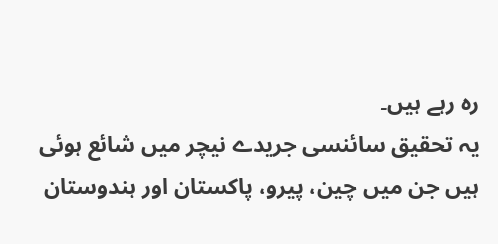رہ رہے ہیں۔
یہ تحقیق سائنسی جریدے نیچر میں شائع ہوئی ہیں جن میں چین، پیرو، پاکستان اور ہندوستان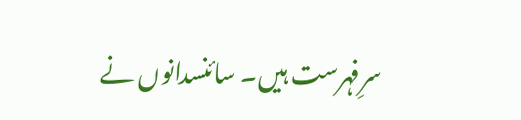سرِفہرست ہیں۔ سائنسدانوں نے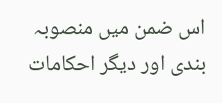اس ضمن میں منصوبہ بندی اور دیگر احکامات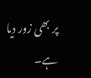پر بھی زور دیا ہے۔